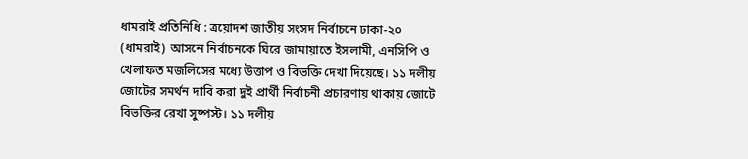ধামরাই প্রতিনিধি : ত্রয়োদশ জাতীয় সংসদ নির্বাচনে ঢাকা-২০ (ধামরাই) আসনে নির্বাচনকে ঘিরে জামায়াতে ইসলামী, এনসিপি ও খেলাফত মজলিসের মধ্যে উত্তাপ ও বিভক্তি দেখা দিয়েছে। ১১ দলীয় জোটের সমর্থন দাবি করা দুই প্রার্থী নির্বাচনী প্রচারণায় থাকায় জোটে বিভক্তির রেখা সুষ্পস্ট। ১১ দলীয়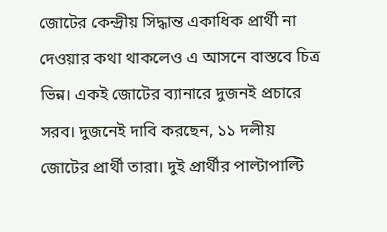জোটের কেন্দ্রীয় সিদ্ধান্ত একাধিক প্রার্থী না দেওয়ার কথা থাকলেও এ আসনে বাস্তবে চিত্র ভিন্ন। একই জোটের ব্যানারে দুজনই প্রচারে সরব। দুজনেই দাবি করছেন, ১১ দলীয় জোটের প্রার্থী তারা। দুই প্রার্থীর পাল্টাপাল্টি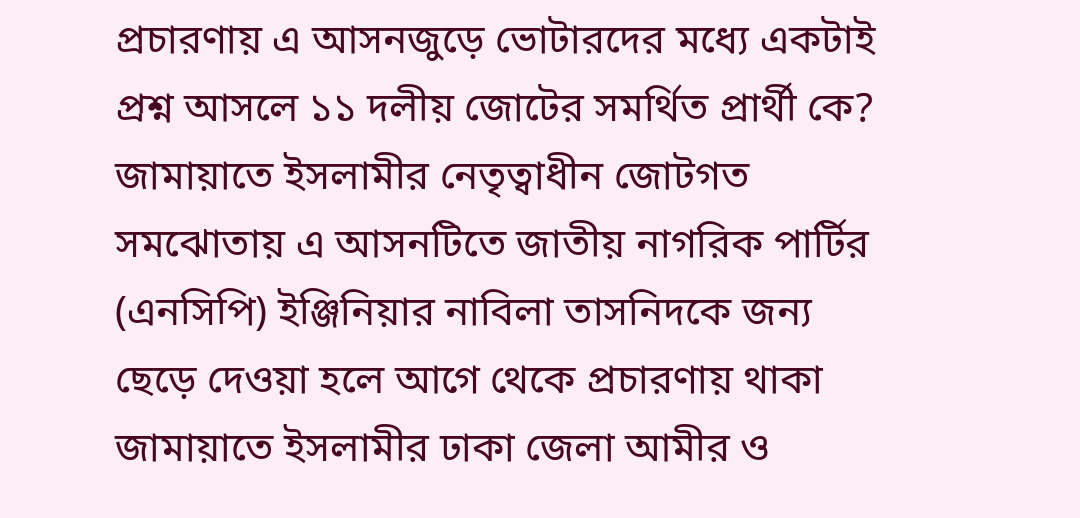প্রচারণায় এ আসনজুড়ে ভোটারদের মধ্যে একটাই প্রশ্ন আসলে ১১ দলীয় জোটের সমর্থিত প্রার্থী কে?
জামায়াতে ইসলামীর নেতৃত্বাধীন জোটগত সমঝোতায় এ আসনটিতে জাতীয় নাগরিক পার্টির (এনসিপি) ইঞ্জিনিয়ার নাবিলা তাসনিদকে জন্য ছেড়ে দেওয়া হলে আগে থেকে প্রচারণায় থাকা জামায়াতে ইসলামীর ঢাকা জেলা আমীর ও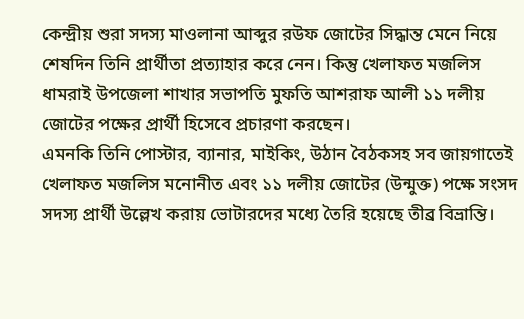কেন্দ্রীয় শুরা সদস্য মাওলানা আব্দুর রউফ জোটের সিদ্ধান্ত মেনে নিয়ে শেষদিন তিনি প্রার্থীতা প্রত্যাহার করে নেন। কিন্তু খেলাফত মজলিস ধামরাই উপজেলা শাখার সভাপতি মুফতি আশরাফ আলী ১১ দলীয় জোটের পক্ষের প্রার্থী হিসেবে প্রচারণা করছেন।
এমনকি তিনি পোস্টার, ব্যানার, মাইকিং, উঠান বৈঠকসহ সব জায়গাতেই খেলাফত মজলিস মনোনীত এবং ১১ দলীয় জোটের (উন্মুক্ত) পক্ষে সংসদ সদস্য প্রার্থী উল্লেখ করায় ভোটারদের মধ্যে তৈরি হয়েছে তীব্র বিভ্রান্তি।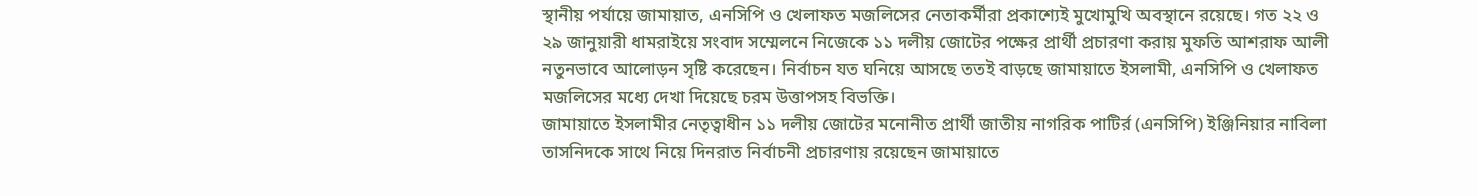স্থানীয় পর্যায়ে জামায়াত, এনসিপি ও খেলাফত মজলিসের নেতাকর্মীরা প্রকাশ্যেই মুখোমুখি অবস্থানে রয়েছে। গত ২২ ও ২৯ জানুয়ারী ধামরাইয়ে সংবাদ সম্মেলনে নিজেকে ১১ দলীয় জোটের পক্ষের প্রার্থী প্রচারণা করায় মুফতি আশরাফ আলী নতুনভাবে আলোড়ন সৃষ্টি করেছেন। নির্বাচন যত ঘনিয়ে আসছে ততই বাড়ছে জামায়াতে ইসলামী, এনসিপি ও খেলাফত মজলিসের মধ্যে দেখা দিয়েছে চরম উত্তাপসহ বিভক্তি।
জামায়াতে ইসলামীর নেতৃত্বাধীন ১১ দলীয় জোটের মনোনীত প্রার্থী জাতীয় নাগরিক পাটির্র (এনসিপি) ইঞ্জিনিয়ার নাবিলা তাসনিদকে সাথে নিয়ে দিনরাত নির্বাচনী প্রচারণায় রয়েছেন জামায়াতে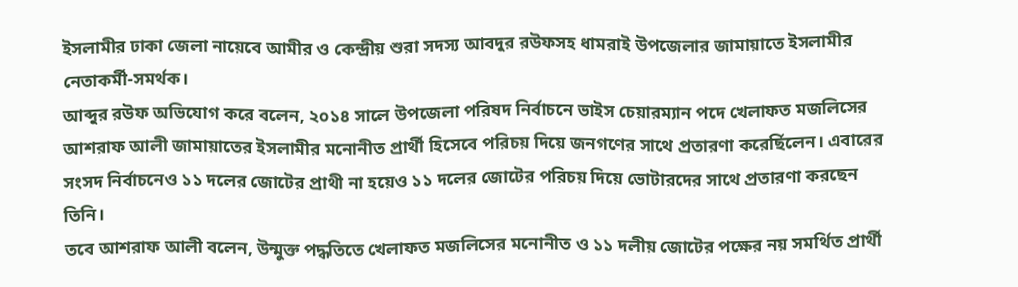ইসলামীর ঢাকা জেলা নায়েবে আমীর ও কেন্দ্রীয় শুরা সদস্য আবদুর রউফসহ ধামরাই উপজেলার জামায়াতে ইসলামীর নেতাকর্মী-সমর্থক।
আব্দুর রউফ অভিযোগ করে বলেন, ২০১৪ সালে উপজেলা পরিষদ নির্বাচনে ভাইস চেয়ারম্যান পদে খেলাফত মজলিসের আশরাফ আলী জামায়াতের ইসলামীর মনোনীত প্রার্থী হিসেবে পরিচয় দিয়ে জনগণের সাথে প্রতারণা করের্ছিলেন। এবারের সংসদ নির্বাচনেও ১১ দলের জোটের প্রাথী না হয়েও ১১ দলের জোটের পরিচয় দিয়ে ভোটারদের সাথে প্রতারণা করছেন তিনি।
তবে আশরাফ আলী বলেন, উন্মুক্ত পদ্ধতিতে খেলাফত মজলিসের মনোনীত ও ১১ দলীয় জোটের পক্ষের নয় সমর্থিত প্রার্থী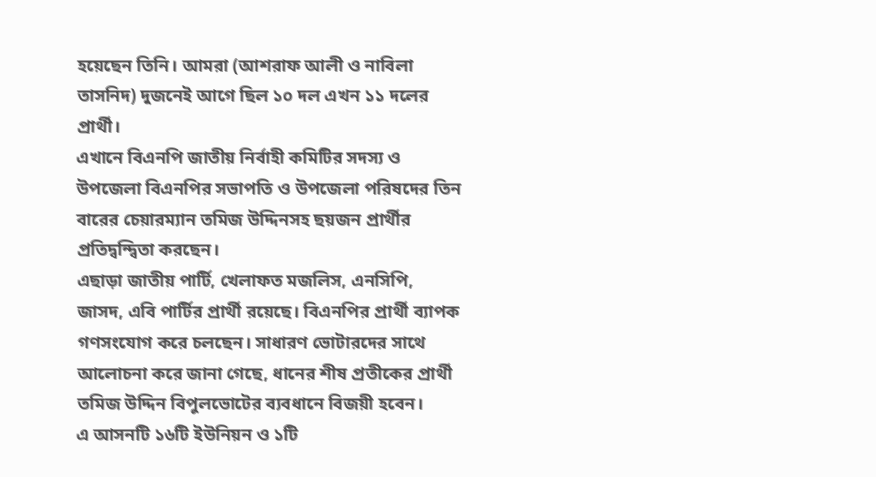হয়েছেন তিনি। আমরা (আশরাফ আলী ও নাবিলা তাসনিদ) দুজনেই আগে ছিল ১০ দল এখন ১১ দলের প্রার্থী।
এখানে বিএনপি জাতীয় নির্বাহী কমিটির সদস্য ও উপজেলা বিএনপির সভাপতি ও উপজেলা পরিষদের তিন বারের চেয়ারম্যান তমিজ উদ্দিনসহ ছয়জন প্রার্থীর প্রতিদ্বন্দ্বিতা করছেন।
এছাড়া জাতীয় পার্টি, খেলাফত মজলিস, এনসিপি, জাসদ, এবি পার্টির প্রার্থী রয়েছে। বিএনপির প্রার্থী ব্যাপক গণসংযোগ করে চলছেন। সাধারণ ভোটারদের সাথে আলোচনা করে জানা গেছে, ধানের শীষ প্রতীকের প্রার্থী তমিজ উদ্দিন বিপুলভোটের ব্যবধানে বিজয়ী হবেন।
এ আসনটি ১৬টি ইউনিয়ন ও ১টি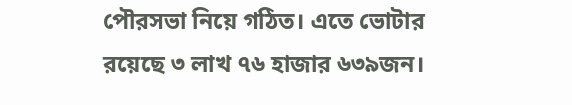পৌরসভা নিয়ে গঠিত। এতে ভোটার রয়েছে ৩ লাখ ৭৬ হাজার ৬৩৯জন।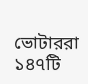ভোটাররা ১৪৭টি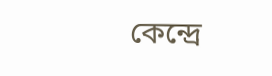কেন্দ্রে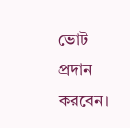ভোট প্রদান করবেন।